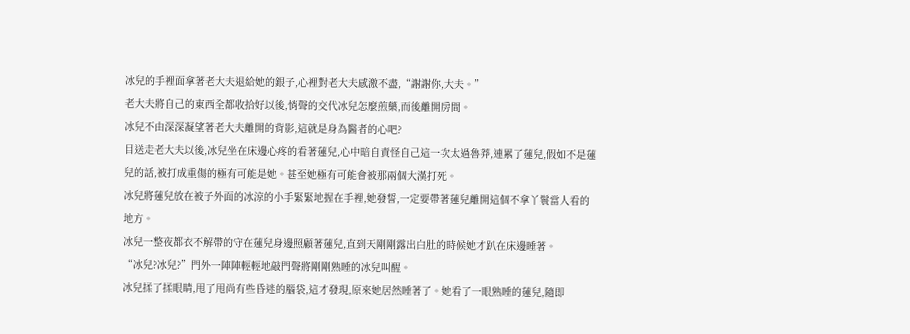冰兒的手裡面拿著老大夫退給她的銀子,心裡對老大夫感激不盡,“謝謝你,大夫。”
老大夫將自己的東西全都收拾好以後,悄聲的交代冰兒怎麼煎藥,而後離開房間。
冰兒不由深深凝望著老大夫離開的背影,這就是身為醫者的心吧?
目送走老大夫以後,冰兒坐在床邊心疼的看著蓮兒,心中暗自責怪自己這一次太過魯莽,連累了蓮兒,假如不是蓮兒的話,被打成重傷的極有可能是她。甚至她極有可能會被那兩個大漢打死。
冰兒將蓮兒放在被子外面的冰涼的小手緊緊地握在手裡,她發誓,一定要帶著蓮兒離開這個不拿丫鬟當人看的地方。
冰兒一整夜都衣不解帶的守在蓮兒身邊照顧著蓮兒,直到天剛剛露出白肚的時候她才趴在床邊睡著。
“冰兒?冰兒?”門外一陣陣輕輕地敲門聲將剛剛熟睡的冰兒叫醒。
冰兒揉了揉眼睛,甩了甩尚有些昏迷的腦袋,這才發現,原來她居然睡著了。她看了一眼熟睡的蓮兒,隨即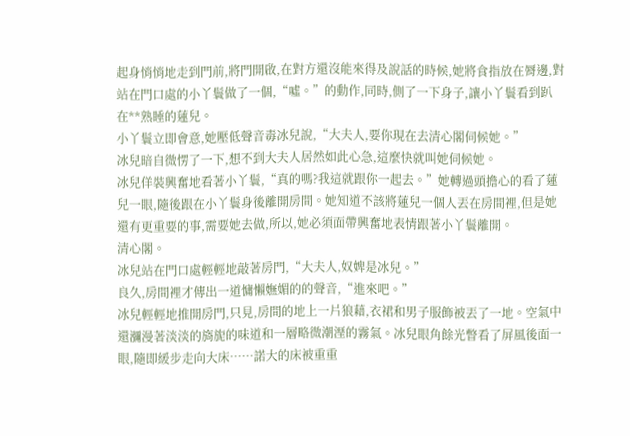起身悄悄地走到門前,將門開啟,在對方還沒能來得及說話的時候,她將食指放在脣邊,對站在門口處的小丫鬟做了一個,“噓。”的動作,同時,側了一下身子,讓小丫鬟看到趴在**熟睡的蓮兒。
小丫鬟立即會意,她壓低聲音毒冰兒說,“大夫人,要你現在去清心閣伺候她。”
冰兒暗自微愣了一下,想不到大夫人居然如此心急,這麼快就叫她伺候她。
冰兒佯裝興奮地看著小丫鬟,“真的嗎?我這就跟你一起去。”她轉過頭擔心的看了蓮兒一眼,隨後跟在小丫鬟身後離開房間。她知道不該將蓮兒一個人丟在房間裡,但是她還有更重要的事,需要她去做,所以,她必須面帶興奮地表情跟著小丫鬟離開。
清心閣。
冰兒站在門口處輕輕地敲著房門,“大夫人,奴婢是冰兒。”
良久,房間裡才傳出一道慵懶嫵媚的的聲音,“進來吧。”
冰兒輕輕地推開房門,只見,房間的地上一片狼藉,衣裙和男子服飾被丟了一地。空氣中還瀰漫著淡淡的旖旎的味道和一層略微潮溼的霧氣。冰兒眼角餘光瞥看了屏風後面一眼,隨即緩步走向大床……諾大的床被重重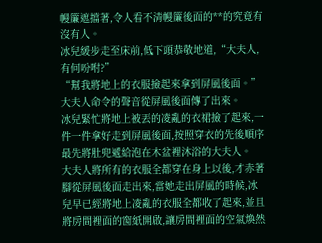幔簾遮擋著,令人看不清幔簾後面的**的究竟有沒有人。
冰兒緩步走至床前,低下頭恭敬地道,“大夫人,有何吩咐?”
“幫我將地上的衣服撿起來拿到屏風後面。”大夫人命令的聲音從屏風後面傳了出來。
冰兒緊忙將地上被丟的凌亂的衣裙撿了起來,一件一件拿好走到屏風後面,按照穿衣的先後順序最先將肚兜遞給泡在木盆裡沐浴的大夫人。
大夫人將所有的衣服全都穿在身上以後,才赤著腳從屏風後面走出來,當她走出屏風的時候,冰兒早已經將地上凌亂的衣服全都收了起來,並且將房間裡面的窗紙開啟,讓房間裡面的空氣煥然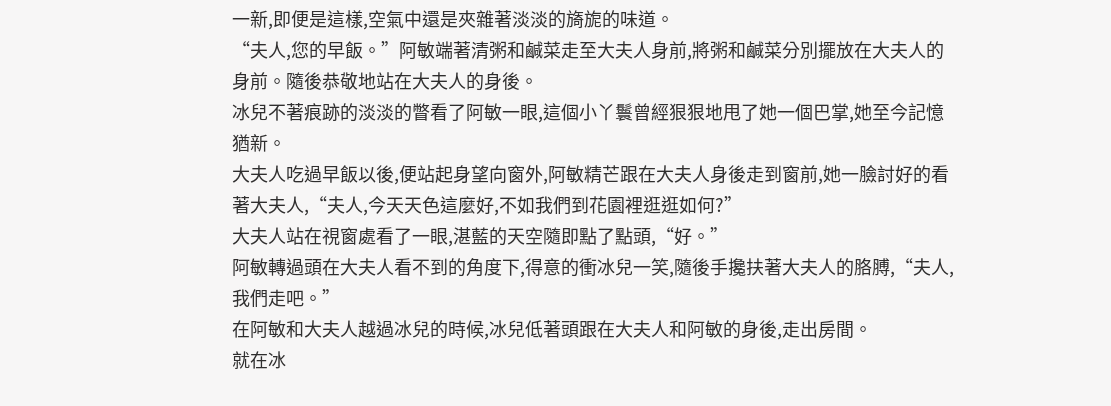一新,即便是這樣,空氣中還是夾雜著淡淡的旖旎的味道。
“夫人,您的早飯。”阿敏端著清粥和鹹菜走至大夫人身前,將粥和鹹菜分別擺放在大夫人的身前。隨後恭敬地站在大夫人的身後。
冰兒不著痕跡的淡淡的瞥看了阿敏一眼,這個小丫鬟曾經狠狠地甩了她一個巴掌,她至今記憶猶新。
大夫人吃過早飯以後,便站起身望向窗外,阿敏精芒跟在大夫人身後走到窗前,她一臉討好的看著大夫人,“夫人,今天天色這麼好,不如我們到花園裡逛逛如何?”
大夫人站在視窗處看了一眼,湛藍的天空隨即點了點頭,“好。”
阿敏轉過頭在大夫人看不到的角度下,得意的衝冰兒一笑,隨後手攙扶著大夫人的胳膊,“夫人,我們走吧。”
在阿敏和大夫人越過冰兒的時候,冰兒低著頭跟在大夫人和阿敏的身後,走出房間。
就在冰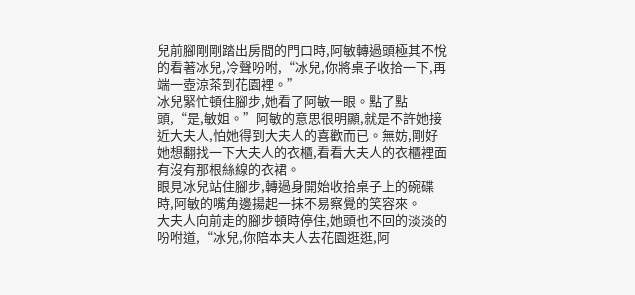兒前腳剛剛踏出房間的門口時,阿敏轉過頭極其不悅的看著冰兒,冷聲吩咐,“冰兒,你將桌子收拾一下,再端一壺涼茶到花園裡。”
冰兒緊忙頓住腳步,她看了阿敏一眼。點了點頭,“是,敏姐。”阿敏的意思很明顯,就是不許她接近大夫人,怕她得到大夫人的喜歡而已。無妨,剛好她想翻找一下大夫人的衣櫃,看看大夫人的衣櫃裡面有沒有那根絲線的衣裙。
眼見冰兒站住腳步,轉過身開始收拾桌子上的碗碟時,阿敏的嘴角邊揚起一抹不易察覺的笑容來。
大夫人向前走的腳步頓時停住,她頭也不回的淡淡的吩咐道,“冰兒,你陪本夫人去花園逛逛,阿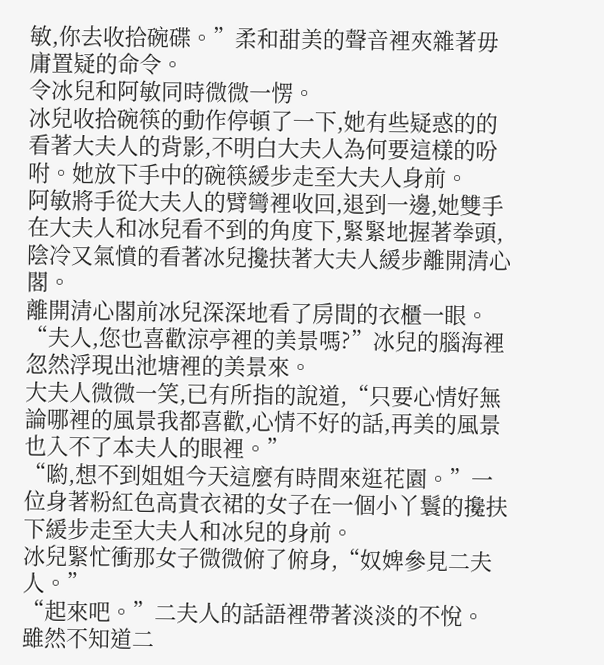敏,你去收拾碗碟。”柔和甜美的聲音裡夾雜著毋庸置疑的命令。
令冰兒和阿敏同時微微一愣。
冰兒收拾碗筷的動作停頓了一下,她有些疑惑的的看著大夫人的背影,不明白大夫人為何要這樣的吩咐。她放下手中的碗筷緩步走至大夫人身前。
阿敏將手從大夫人的臂彎裡收回,退到一邊,她雙手在大夫人和冰兒看不到的角度下,緊緊地握著拳頭,陰冷又氣憤的看著冰兒攙扶著大夫人緩步離開清心閣。
離開清心閣前冰兒深深地看了房間的衣櫃一眼。
“夫人,您也喜歡涼亭裡的美景嗎?”冰兒的腦海裡忽然浮現出池塘裡的美景來。
大夫人微微一笑,已有所指的說道,“只要心情好無論哪裡的風景我都喜歡,心情不好的話,再美的風景也入不了本夫人的眼裡。”
“喲,想不到姐姐今天這麼有時間來逛花園。”一位身著粉紅色高貴衣裙的女子在一個小丫鬟的攙扶下緩步走至大夫人和冰兒的身前。
冰兒緊忙衝那女子微微俯了俯身,“奴婢參見二夫人。”
“起來吧。”二夫人的話語裡帶著淡淡的不悅。
雖然不知道二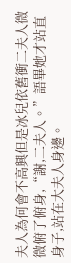夫人為何會不高興但是冰兒依舊衝二夫人微微俯了俯身,“謝,二夫人。”語畢她才站直身子,站在大夫人身邊。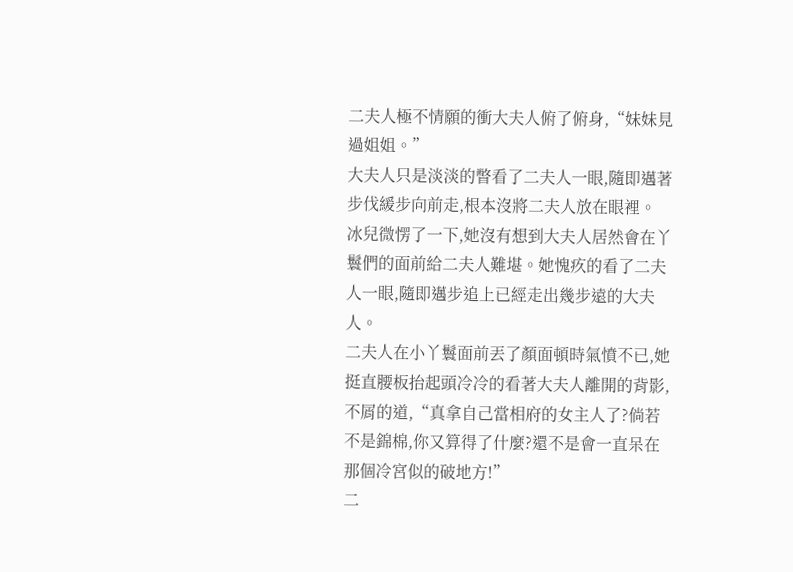二夫人極不情願的衝大夫人俯了俯身,“妹妹見過姐姐。”
大夫人只是淡淡的瞥看了二夫人一眼,隨即邁著步伐緩步向前走,根本沒將二夫人放在眼裡。
冰兒微愣了一下,她沒有想到大夫人居然會在丫鬟們的面前給二夫人難堪。她愧疚的看了二夫人一眼,隨即邁步追上已經走出幾步遠的大夫人。
二夫人在小丫鬟面前丟了顏面頓時氣憤不已,她挺直腰板抬起頭冷冷的看著大夫人離開的背影,不屑的道,“真拿自己當相府的女主人了?倘若不是錦棉,你又算得了什麼?還不是會一直呆在那個冷宮似的破地方!”
二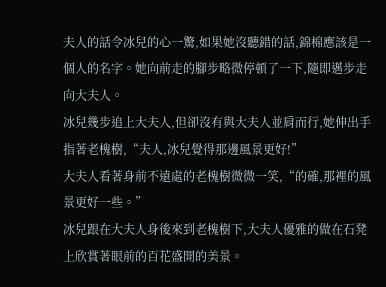夫人的話令冰兒的心一驚,如果她沒聽錯的話,錦棉應該是一個人的名字。她向前走的腳步略微停頓了一下,隨即邁步走向大夫人。
冰兒幾步追上大夫人,但卻沒有與大夫人並肩而行,她伸出手指著老槐樹,“夫人,冰兒覺得那邊風景更好!”
大夫人看著身前不遠處的老槐樹微微一笑,“的確,那裡的風景更好一些。”
冰兒跟在大夫人身後來到老槐樹下,大夫人優雅的做在石凳上欣賞著眼前的百花盛開的美景。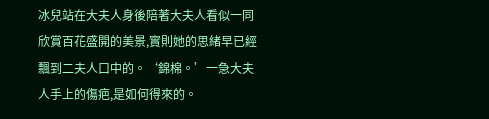冰兒站在大夫人身後陪著大夫人看似一同欣賞百花盛開的美景,實則她的思緒早已經飄到二夫人口中的。‘錦棉。’一急大夫人手上的傷疤,是如何得來的。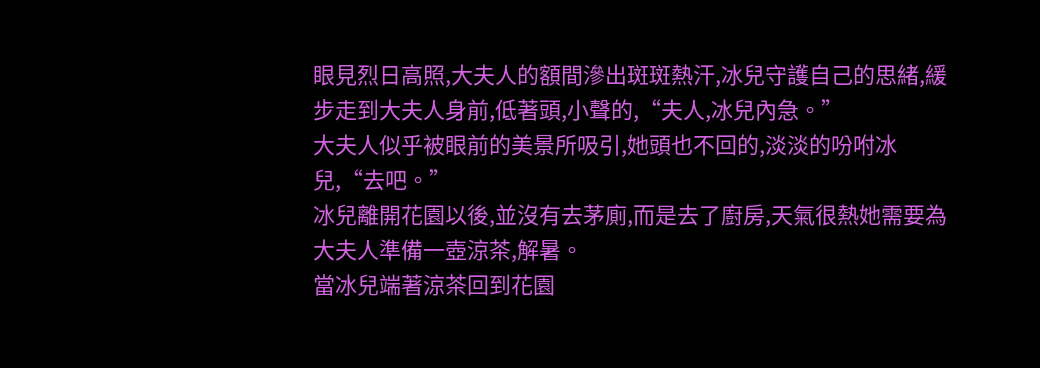眼見烈日高照,大夫人的額間滲出斑斑熱汗,冰兒守護自己的思緒,緩步走到大夫人身前,低著頭,小聲的,“夫人,冰兒內急。”
大夫人似乎被眼前的美景所吸引,她頭也不回的,淡淡的吩咐冰兒,“去吧。”
冰兒離開花園以後,並沒有去茅廁,而是去了廚房,天氣很熱她需要為大夫人準備一壺涼茶,解暑。
當冰兒端著涼茶回到花園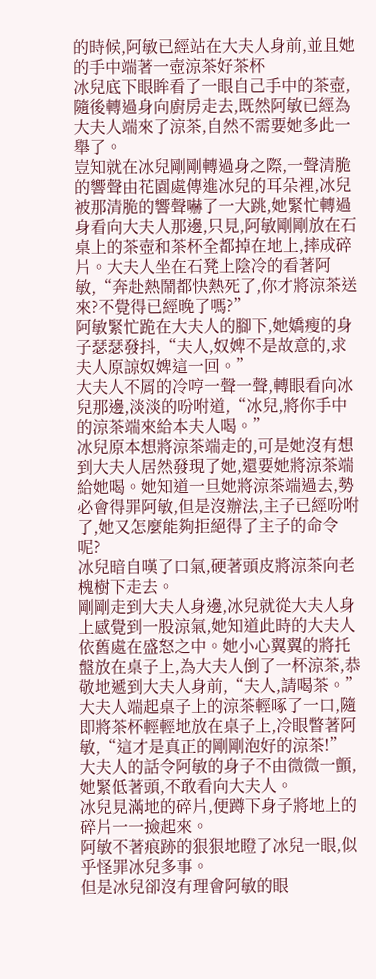的時候,阿敏已經站在大夫人身前,並且她的手中端著一壺涼茶好茶杯
冰兒底下眼眸看了一眼自己手中的茶壺,隨後轉過身向廚房走去,既然阿敏已經為大夫人端來了涼茶,自然不需要她多此一舉了。
豈知就在冰兒剛剛轉過身之際,一聲清脆的響聲由花園處傳進冰兒的耳朵裡,冰兒被那清脆的響聲嚇了一大跳,她緊忙轉過身看向大夫人那邊,只見,阿敏剛剛放在石桌上的茶壺和茶杯全都掉在地上,摔成碎片。大夫人坐在石凳上陰冷的看著阿敏,“奔赴熱鬧都快熱死了,你才將涼茶送來?不覺得已經晚了嗎?”
阿敏緊忙跪在大夫人的腳下,她嬌瘦的身子瑟瑟發抖,“夫人,奴婢不是故意的,求夫人原諒奴婢這一回。”
大夫人不屑的冷哼一聲一聲,轉眼看向冰兒那邊,淡淡的吩咐道,“冰兒,將你手中的涼茶端來給本夫人喝。”
冰兒原本想將涼茶端走的,可是她沒有想到大夫人居然發現了她,還要她將涼茶端給她喝。她知道一旦她將涼茶端過去,勢必會得罪阿敏,但是沒辦法,主子已經吩咐了,她又怎麼能夠拒絕得了主子的命令呢?
冰兒暗自嘆了口氣,硬著頭皮將涼茶向老槐樹下走去。
剛剛走到大夫人身邊,冰兒就從大夫人身上感覺到一股涼氣,她知道此時的大夫人依舊處在盛怒之中。她小心翼翼的將托盤放在桌子上,為大夫人倒了一杯涼茶,恭敬地遞到大夫人身前,“夫人,請喝茶。”
大夫人端起桌子上的涼茶輕啄了一口,隨即將茶杯輕輕地放在桌子上,冷眼瞥著阿敏,“這才是真正的剛剛泡好的涼茶!”
大夫人的話令阿敏的身子不由微微一顫,她緊低著頭,不敢看向大夫人。
冰兒見滿地的碎片,便蹲下身子將地上的碎片一一撿起來。
阿敏不著痕跡的狠狠地瞪了冰兒一眼,似乎怪罪冰兒多事。
但是冰兒卻沒有理會阿敏的眼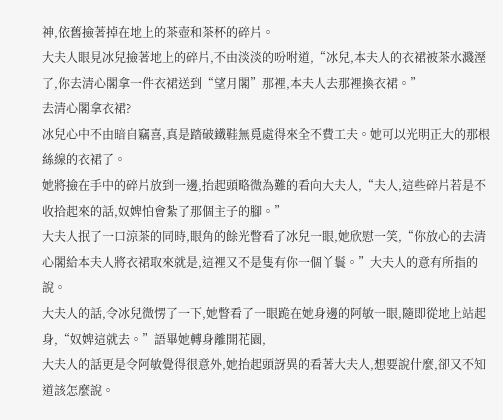神,依舊撿著掉在地上的茶壺和茶杯的碎片。
大夫人眼見冰兒撿著地上的碎片,不由淡淡的吩咐道,“冰兒,本夫人的衣裙被茶水濺溼了,你去清心閣拿一件衣裙送到“望月閣”那裡,本夫人去那裡換衣裙。”
去清心閣拿衣裙?
冰兒心中不由暗自竊喜,真是踏破鐵鞋無覓處得來全不費工夫。她可以光明正大的那根絲線的衣裙了。
她將撿在手中的碎片放到一邊,抬起頭略微為難的看向大夫人,“夫人,這些碎片若是不收拾起來的話,奴婢怕會紮了那個主子的腳。”
大夫人抿了一口涼茶的同時,眼角的餘光瞥看了冰兒一眼,她欣慰一笑,“你放心的去清心閣給本夫人將衣裙取來就是,這裡又不是隻有你一個丫鬟。”大夫人的意有所指的說。
大夫人的話,令冰兒微愣了一下,她瞥看了一眼跪在她身邊的阿敏一眼,隨即從地上站起身,“奴婢這就去。”語畢她轉身離開花園,
大夫人的話更是令阿敏覺得很意外,她抬起頭訝異的看著大夫人,想要說什麼,卻又不知道該怎麼說。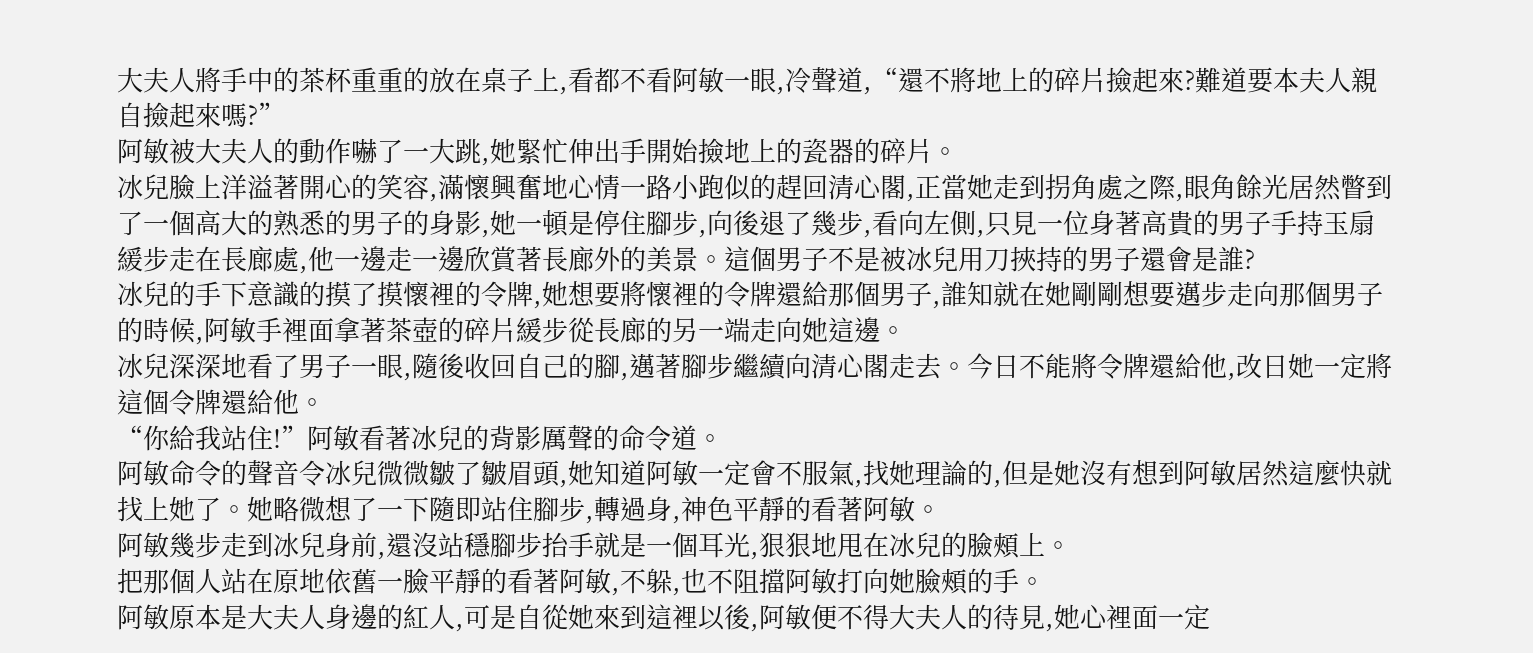大夫人將手中的茶杯重重的放在桌子上,看都不看阿敏一眼,冷聲道,“還不將地上的碎片撿起來?難道要本夫人親自撿起來嗎?”
阿敏被大夫人的動作嚇了一大跳,她緊忙伸出手開始撿地上的瓷器的碎片。
冰兒臉上洋溢著開心的笑容,滿懷興奮地心情一路小跑似的趕回清心閣,正當她走到拐角處之際,眼角餘光居然瞥到了一個高大的熟悉的男子的身影,她一頓是停住腳步,向後退了幾步,看向左側,只見一位身著高貴的男子手持玉扇緩步走在長廊處,他一邊走一邊欣賞著長廊外的美景。這個男子不是被冰兒用刀挾持的男子還會是誰?
冰兒的手下意識的摸了摸懷裡的令牌,她想要將懷裡的令牌還給那個男子,誰知就在她剛剛想要邁步走向那個男子的時候,阿敏手裡面拿著茶壺的碎片緩步從長廊的另一端走向她這邊。
冰兒深深地看了男子一眼,隨後收回自己的腳,邁著腳步繼續向清心閣走去。今日不能將令牌還給他,改日她一定將這個令牌還給他。
“你給我站住!”阿敏看著冰兒的背影厲聲的命令道。
阿敏命令的聲音令冰兒微微皺了皺眉頭,她知道阿敏一定會不服氣,找她理論的,但是她沒有想到阿敏居然這麼快就找上她了。她略微想了一下隨即站住腳步,轉過身,神色平靜的看著阿敏。
阿敏幾步走到冰兒身前,還沒站穩腳步抬手就是一個耳光,狠狠地甩在冰兒的臉頰上。
把那個人站在原地依舊一臉平靜的看著阿敏,不躲,也不阻擋阿敏打向她臉頰的手。
阿敏原本是大夫人身邊的紅人,可是自從她來到這裡以後,阿敏便不得大夫人的待見,她心裡面一定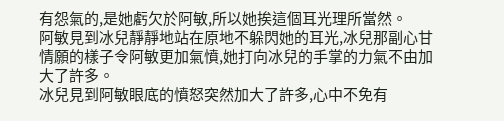有怨氣的,是她虧欠於阿敏,所以她挨這個耳光理所當然。
阿敏見到冰兒靜靜地站在原地不躲閃她的耳光,冰兒那副心甘情願的樣子令阿敏更加氣憤,她打向冰兒的手掌的力氣不由加大了許多。
冰兒見到阿敏眼底的憤怒突然加大了許多,心中不免有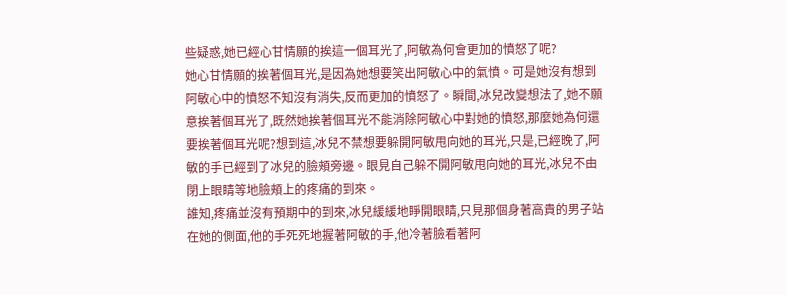些疑惑,她已經心甘情願的挨這一個耳光了,阿敏為何會更加的憤怒了呢?
她心甘情願的挨著個耳光,是因為她想要笑出阿敏心中的氣憤。可是她沒有想到阿敏心中的憤怒不知沒有消失,反而更加的憤怒了。瞬間,冰兒改變想法了,她不願意挨著個耳光了,既然她挨著個耳光不能消除阿敏心中對她的憤怒,那麼她為何還要挨著個耳光呢?想到這,冰兒不禁想要躲開阿敏甩向她的耳光,只是,已經晚了,阿敏的手已經到了冰兒的臉頰旁邊。眼見自己躲不開阿敏甩向她的耳光,冰兒不由閉上眼睛等地臉頰上的疼痛的到來。
誰知,疼痛並沒有預期中的到來,冰兒緩緩地睜開眼睛,只見那個身著高貴的男子站在她的側面,他的手死死地握著阿敏的手,他冷著臉看著阿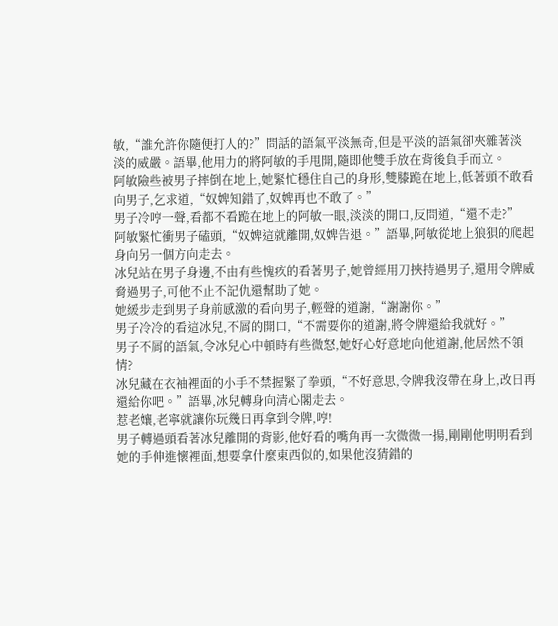敏,“誰允許你隨便打人的?”問話的語氣平淡無奇,但是平淡的語氣卻夾雜著淡淡的威嚴。語畢,他用力的將阿敏的手甩開,隨即他雙手放在背後負手而立。
阿敏險些被男子摔倒在地上,她緊忙穩住自己的身形,雙膝跪在地上,低著頭不敢看向男子,乞求道,“奴婢知錯了,奴婢再也不敢了。”
男子冷哼一聲,看都不看跪在地上的阿敏一眼,淡淡的開口,反問道,“還不走?”
阿敏緊忙衝男子磕頭,“奴婢這就離開,奴婢告退。”語畢,阿敏從地上狼狽的爬起身向另一個方向走去。
冰兒站在男子身邊,不由有些愧疚的看著男子,她曾經用刀挾持過男子,還用令牌威脅過男子,可他不止不記仇還幫助了她。
她緩步走到男子身前感激的看向男子,輕聲的道謝,“謝謝你。”
男子冷冷的看這冰兒,不屑的開口,“不需要你的道謝,將令牌還給我就好。”
男子不屑的語氣,令冰兒心中頓時有些微怒,她好心好意地向他道謝,他居然不領情?
冰兒藏在衣袖裡面的小手不禁握緊了拳頭,“不好意思,令牌我沒帶在身上,改日再還給你吧。”語畢,冰兒轉身向清心閣走去。
惹老孃,老寧就讓你玩幾日再拿到令牌,哼!
男子轉過頭看著冰兒離開的背影,他好看的嘴角再一次微微一揚,剛剛他明明看到她的手伸進懷裡面,想要拿什麼東西似的,如果他沒猜錯的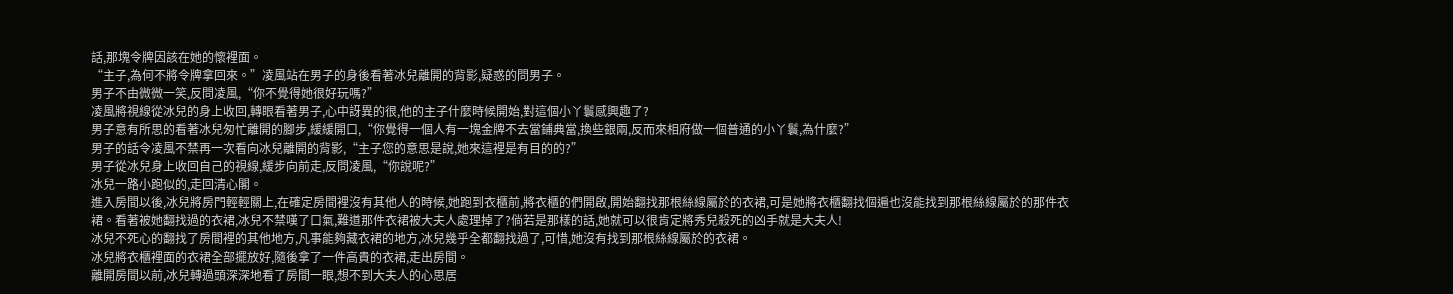話,那塊令牌因該在她的懷裡面。
“主子,為何不將令牌拿回來。”凌風站在男子的身後看著冰兒離開的背影,疑惑的問男子。
男子不由微微一笑,反問凌風,“你不覺得她很好玩嗎?”
凌風將視線從冰兒的身上收回,轉眼看著男子,心中訝異的很,他的主子什麼時候開始,對這個小丫鬟感興趣了?
男子意有所思的看著冰兒匆忙離開的腳步,緩緩開口,“你覺得一個人有一塊金牌不去當鋪典當,換些銀兩,反而來相府做一個普通的小丫鬟,為什麼?”
男子的話令凌風不禁再一次看向冰兒離開的背影,“主子您的意思是說,她來這裡是有目的的?”
男子從冰兒身上收回自己的視線,緩步向前走,反問凌風,“你說呢?”
冰兒一路小跑似的,走回清心閣。
進入房間以後,冰兒將房門輕輕關上,在確定房間裡沒有其他人的時候,她跑到衣櫃前,將衣櫃的們開啟,開始翻找那根絲線屬於的衣裙,可是她將衣櫃翻找個遍也沒能找到那根絲線屬於的那件衣裙。看著被她翻找過的衣裙,冰兒不禁嘆了口氣,難道那件衣裙被大夫人處理掉了?倘若是那樣的話,她就可以很肯定將秀兒殺死的凶手就是大夫人!
冰兒不死心的翻找了房間裡的其他地方,凡事能夠藏衣裙的地方,冰兒幾乎全都翻找過了,可惜,她沒有找到那根絲線屬於的衣裙。
冰兒將衣櫃裡面的衣裙全部擺放好,隨後拿了一件高貴的衣裙,走出房間。
離開房間以前,冰兒轉過頭深深地看了房間一眼,想不到大夫人的心思居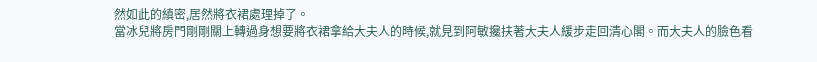然如此的縝密,居然將衣裙處理掉了。
當冰兒將房門剛剛關上轉過身想要將衣裙拿給大夫人的時候,就見到阿敏攙扶著大夫人緩步走回清心閣。而大夫人的臉色看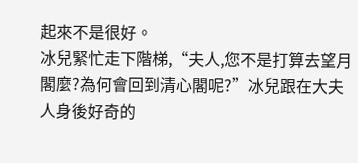起來不是很好。
冰兒緊忙走下階梯,“夫人,您不是打算去望月閣麼?為何會回到清心閣呢?”冰兒跟在大夫人身後好奇的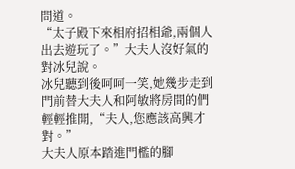問道。
“太子殿下來相府招相爺,兩個人出去遊玩了。”大夫人沒好氣的對冰兒說。
冰兒聽到後呵呵一笑,她幾步走到門前替大夫人和阿敏將房間的們輕輕推開,“夫人,您應該高興才對。”
大夫人原本踏進門檻的腳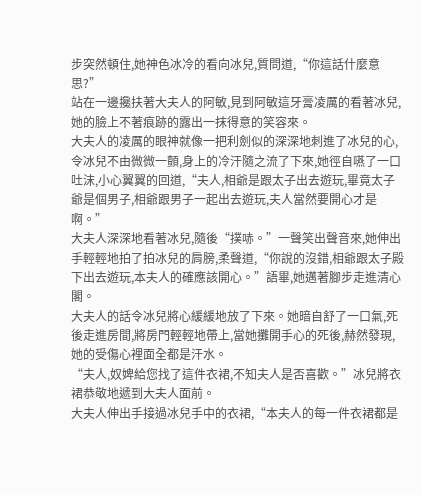步突然頓住,她神色冰冷的看向冰兒,質問道,“你這話什麼意思?”
站在一邊攙扶著大夫人的阿敏,見到阿敏這牙膏凌厲的看著冰兒,她的臉上不著痕跡的露出一抹得意的笑容來。
大夫人的凌厲的眼神就像一把利劍似的深深地刺進了冰兒的心,令冰兒不由微微一顫,身上的冷汗隨之流了下來,她徑自嚥了一口吐沫,小心翼翼的回道,“夫人,相爺是跟太子出去遊玩,畢竟太子爺是個男子,相爺跟男子一起出去遊玩,夫人當然要開心才是啊。”
大夫人深深地看著冰兒,隨後“撲哧。”一聲笑出聲音來,她伸出手輕輕地拍了拍冰兒的肩膀,柔聲道,“你說的沒錯,相爺跟太子殿下出去遊玩,本夫人的確應該開心。”語畢,她邁著腳步走進清心閣。
大夫人的話令冰兒將心緩緩地放了下來。她暗自舒了一口氣,死後走進房間,將房門輕輕地帶上,當她攤開手心的死後,赫然發現,她的受傷心裡面全都是汗水。
“夫人,奴婢給您找了這件衣裙,不知夫人是否喜歡。”冰兒將衣裙恭敬地遞到大夫人面前。
大夫人伸出手接過冰兒手中的衣裙,“本夫人的每一件衣裙都是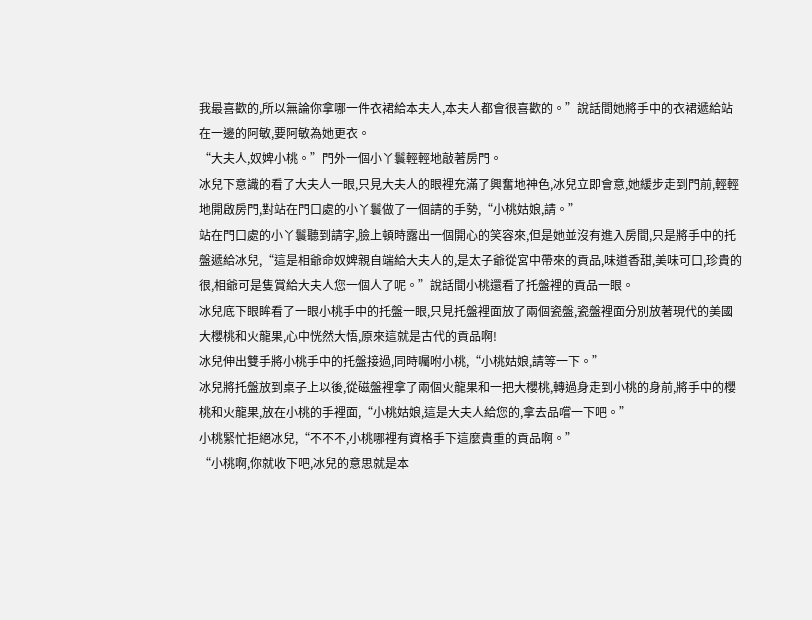我最喜歡的,所以無論你拿哪一件衣裙給本夫人,本夫人都會很喜歡的。”說話間她將手中的衣裙遞給站在一邊的阿敏,要阿敏為她更衣。
“大夫人,奴婢小桃。”門外一個小丫鬟輕輕地敲著房門。
冰兒下意識的看了大夫人一眼,只見大夫人的眼裡充滿了興奮地神色,冰兒立即會意,她緩步走到門前,輕輕地開啟房門,對站在門口處的小丫鬟做了一個請的手勢,“小桃姑娘,請。”
站在門口處的小丫鬟聽到請字,臉上頓時露出一個開心的笑容來,但是她並沒有進入房間,只是將手中的托盤遞給冰兒,“這是相爺命奴婢親自端給大夫人的,是太子爺從宮中帶來的貢品,味道香甜,美味可口,珍貴的很,相爺可是隻賞給大夫人您一個人了呢。”說話間小桃還看了托盤裡的貢品一眼。
冰兒底下眼眸看了一眼小桃手中的托盤一眼,只見托盤裡面放了兩個瓷盤,瓷盤裡面分別放著現代的美國大櫻桃和火龍果,心中恍然大悟,原來這就是古代的貢品啊!
冰兒伸出雙手將小桃手中的托盤接過,同時囑咐小桃,“小桃姑娘,請等一下。”
冰兒將托盤放到桌子上以後,從磁盤裡拿了兩個火龍果和一把大櫻桃,轉過身走到小桃的身前,將手中的櫻桃和火龍果,放在小桃的手裡面,“小桃姑娘,這是大夫人給您的,拿去品嚐一下吧。”
小桃緊忙拒絕冰兒,“不不不,小桃哪裡有資格手下這麼貴重的貢品啊。”
“小桃啊,你就收下吧,冰兒的意思就是本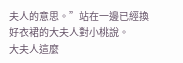夫人的意思。”站在一邊已經換好衣裙的大夫人對小桃說。
大夫人這麼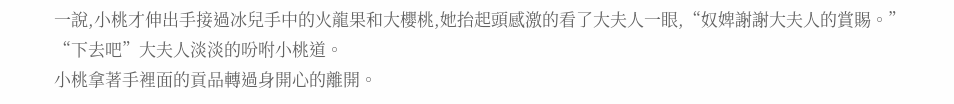一說,小桃才伸出手接過冰兒手中的火龍果和大櫻桃,她抬起頭感激的看了大夫人一眼,“奴婢謝謝大夫人的賞賜。”
“下去吧”大夫人淡淡的吩咐小桃道。
小桃拿著手裡面的貢品轉過身開心的離開。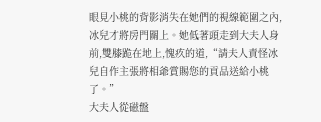眼見小桃的背影消失在她們的視線範圍之內,冰兒才將房門關上。她低著頭走到大夫人身前,雙膝跪在地上,愧疚的道,“請夫人責怪冰兒自作主張將相爺賞賜您的貢品送給小桃了。”
大夫人從磁盤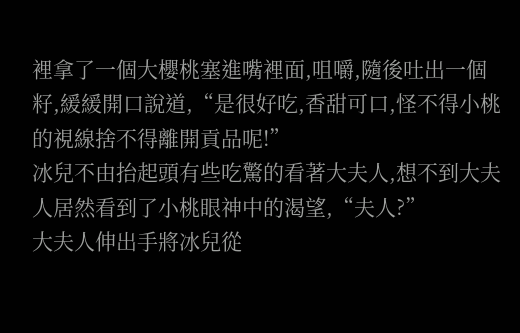裡拿了一個大櫻桃塞進嘴裡面,咀嚼,隨後吐出一個籽,緩緩開口說道,“是很好吃,香甜可口,怪不得小桃的視線捨不得離開貢品呢!”
冰兒不由抬起頭有些吃驚的看著大夫人,想不到大夫人居然看到了小桃眼神中的渴望,“夫人?”
大夫人伸出手將冰兒從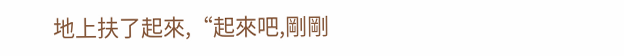地上扶了起來,“起來吧,剛剛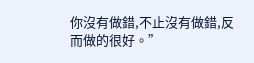你沒有做錯,不止沒有做錯,反而做的很好。”